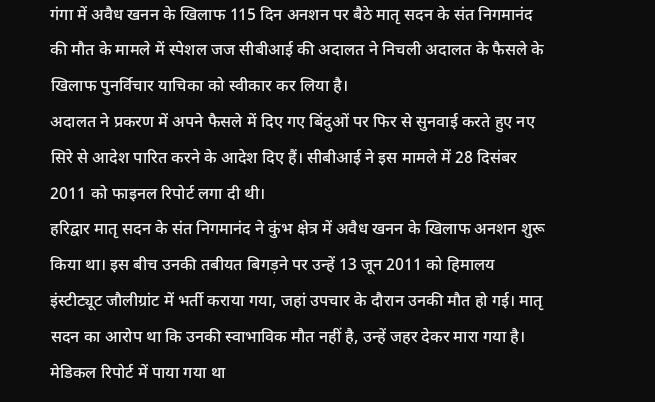गंगा में अवैध खनन के खिलाफ 115 दिन अनशन पर बैठे मातृ सदन के संत निगमानंद की मौत के मामले में स्पेशल जज सीबीआई की अदालत ने निचली अदालत के फैसले के खिलाफ पुनर्विचार याचिका को स्वीकार कर लिया है।
अदालत ने प्रकरण में अपने फैसले में दिए गए बिंदुओं पर फिर से सुनवाई करते हुए नए सिरे से आदेश पारित करने के आदेश दिए हैं। सीबीआई ने इस मामले में 28 दिसंबर 2011 को फाइनल रिपोर्ट लगा दी थी।
हरिद्वार मातृ सदन के संत निगमानंद ने कुंभ क्षेत्र में अवैध खनन के खिलाफ अनशन शुरू किया था। इस बीच उनकी तबीयत बिगड़ने पर उन्हें 13 जून 2011 को हिमालय इंस्टीट्यूट जौलीग्रांट में भर्ती कराया गया, जहां उपचार के दौरान उनकी मौत हो गई। मातृ सदन का आरोप था कि उनकी स्वाभाविक मौत नहीं है, उन्हें जहर देकर मारा गया है।
मेडिकल रिपोर्ट में पाया गया था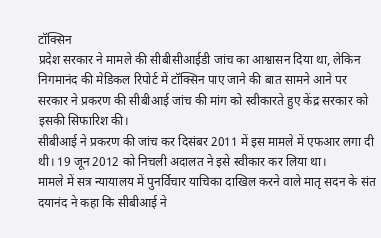टॉक्सिन
प्रदेश सरकार ने मामले की सीबीसीआईडी जांच का आश्वासन दिया था, लेकिन निगमानंद की मेडिकल रिपोर्ट में टॉक्सिन पाए जाने की बात सामने आने पर सरकार ने प्रकरण की सीबीआई जांच की मांग को स्वीकारते हुए केंद्र सरकार को इसकी सिफारिश की।
सीबीआई ने प्रकरण की जांच कर दिसंबर 2011 में इस मामले में एफआर लगा दी थी। 19 जून 2012 को निचली अदालत ने इसे स्वीकार कर लिया था।
मामले में सत्र न्यायालय में पुनर्विचार याचिका दाखिल करने वाले मातृ सदन के संत दयानंद ने कहा कि सीबीआई ने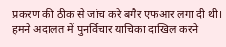प्रकरण की ठीक से जांच करे बगैर एफआर लगा दी थी। हमने अदालत में पुनर्विचार याचिका दाखिल करने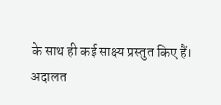के साथ ही कई साक्ष्य प्रस्तुत किए हैं।
अदालत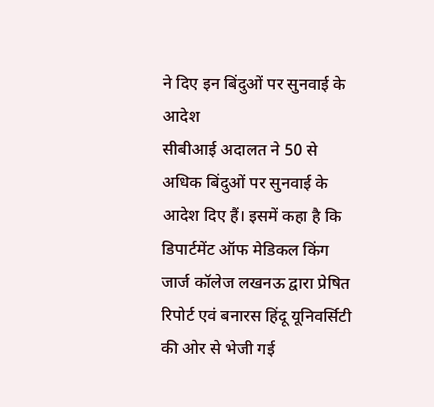ने दिए इन बिंदुओं पर सुनवाई के आदेश
सीबीआई अदालत ने 50 से अधिक बिंदुओं पर सुनवाई के आदेश दिए हैं। इसमें कहा है कि डिपार्टमेंट ऑफ मेडिकल किंग जार्ज कॉलेज लखनऊ द्वारा प्रेषित रिपोर्ट एवं बनारस हिंदू यूनिवर्सिटी की ओर से भेजी गई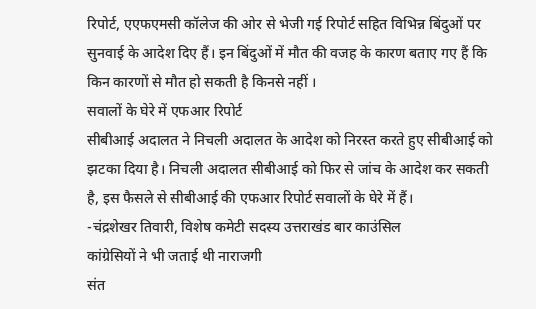रिपोर्ट, एएफएमसी कॉलेज की ओर से भेजी गई रिपोर्ट सहित विभिन्न बिंदुओं पर सुनवाई के आदेश दिए हैं। इन बिंदुओं में मौत की वजह के कारण बताए गए हैं कि किन कारणों से मौत हो सकती है किनसे नहीं ।
सवालों के घेरे में एफआर रिपोर्ट
सीबीआई अदालत ने निचली अदालत के आदेश को निरस्त करते हुए सीबीआई को झटका दिया है। निचली अदालत सीबीआई को फिर से जांच के आदेश कर सकती है, इस फैसले से सीबीआई की एफआर रिपोर्ट सवालों के घेरे में हैं।
-चंद्रशेखर तिवारी, विशेष कमेटी सदस्य उत्तराखंड बार काउंसिल
कांग्रेसियों ने भी जताई थी नाराजगी
संत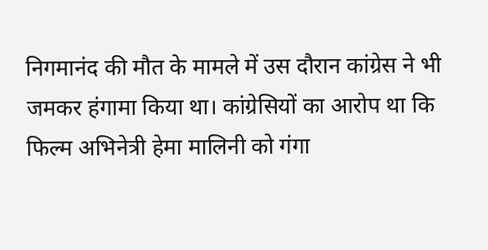निगमानंद की मौत के मामले में उस दौरान कांग्रेस ने भी जमकर हंगामा किया था। कांग्रेसियों का आरोप था कि फिल्म अभिनेत्री हेमा मालिनी को गंगा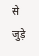से जुड़े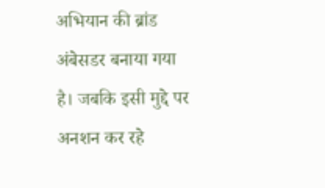अभियान की ब्रांड अंबेसडर बनाया गया है। जबकि इसी मुद्दे पर अनशन कर रहे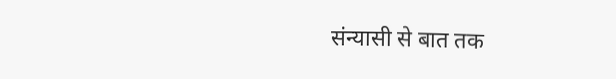संन्यासी से बात तक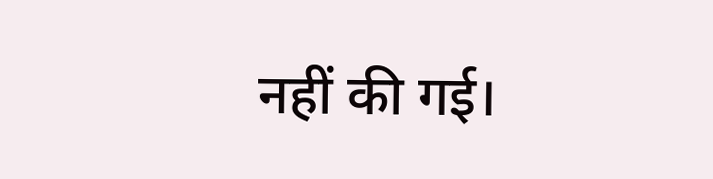नहीं की गई।